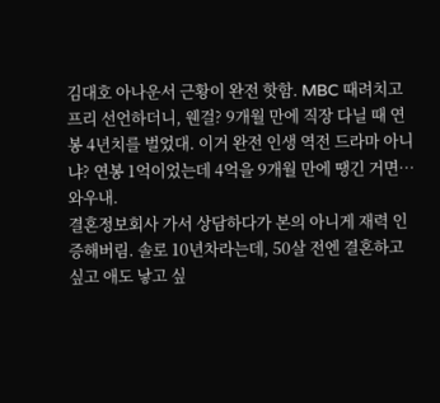김대호 아나운서 근황이 완전 핫함. MBC 때려치고 프리 선언하더니, 웬걸? 9개월 만에 직장 다닐 때 연봉 4년치를 벌었대. 이거 완전 인생 역전 드라마 아니냐? 연봉 1억이었는데 4억을 9개월 만에 땡긴 거면… 와우내.
결혼정보회사 가서 상담하다가 본의 아니게 재력 인증해버림. 솔로 10년차라는데, 50살 전엔 결혼하고 싶고 애도 낳고 싶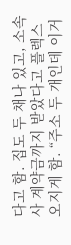다고 함. 집도 두 채나 있고, 소속사 계약금까지 받았다고 플렉스 오지게 함. “주소 두 개인데 이거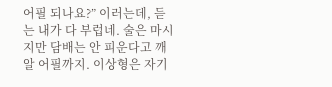어필 되나요?” 이러는데, 듣는 내가 다 부럽네. 술은 마시지만 담배는 안 피운다고 깨알 어필까지. 이상형은 자기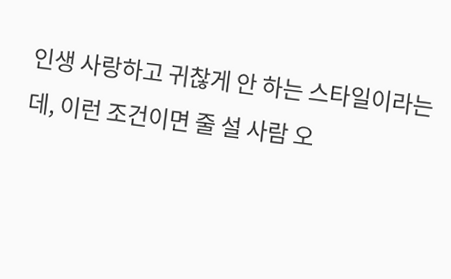인생 사랑하고 귀찮게 안 하는 스타일이라는데, 이런 조건이면 줄 설 사람 오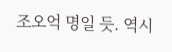조오억 명일 듯. 역시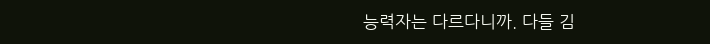능력자는 다르다니까. 다들 김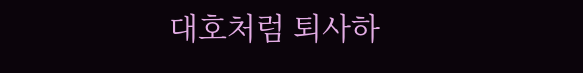대호처럼 퇴사하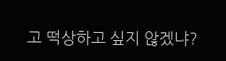고 떡상하고 싶지 않겠냐?